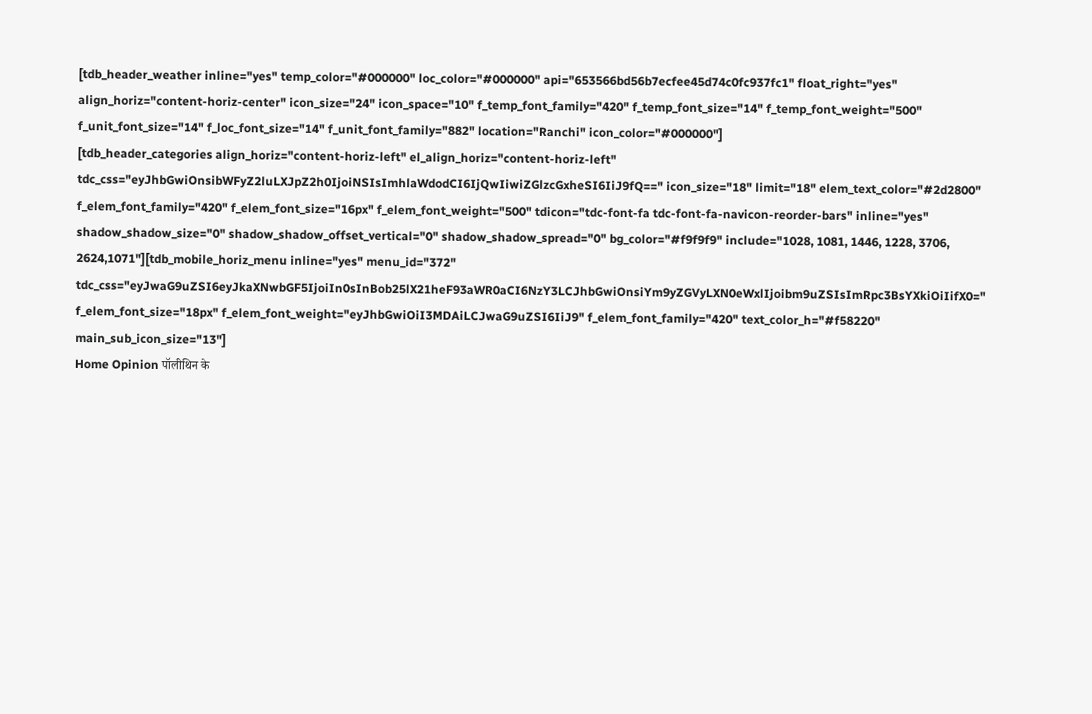[tdb_header_weather inline="yes" temp_color="#000000" loc_color="#000000" api="653566bd56b7ecfee45d74c0fc937fc1" float_right="yes" align_horiz="content-horiz-center" icon_size="24" icon_space="10" f_temp_font_family="420" f_temp_font_size="14" f_temp_font_weight="500" f_unit_font_size="14" f_loc_font_size="14" f_unit_font_family="882" location="Ranchi" icon_color="#000000"]
[tdb_header_categories align_horiz="content-horiz-left" el_align_horiz="content-horiz-left" tdc_css="eyJhbGwiOnsibWFyZ2luLXJpZ2h0IjoiNSIsImhlaWdodCI6IjQwIiwiZGlzcGxheSI6IiJ9fQ==" icon_size="18" limit="18" elem_text_color="#2d2800" f_elem_font_family="420" f_elem_font_size="16px" f_elem_font_weight="500" tdicon="tdc-font-fa tdc-font-fa-navicon-reorder-bars" inline="yes" shadow_shadow_size="0" shadow_shadow_offset_vertical="0" shadow_shadow_spread="0" bg_color="#f9f9f9" include="1028, 1081, 1446, 1228, 3706, 2624,1071"][tdb_mobile_horiz_menu inline="yes" menu_id="372" tdc_css="eyJwaG9uZSI6eyJkaXNwbGF5IjoiIn0sInBob25lX21heF93aWR0aCI6NzY3LCJhbGwiOnsiYm9yZGVyLXN0eWxlIjoibm9uZSIsImRpc3BsYXkiOiIifX0=" f_elem_font_size="18px" f_elem_font_weight="eyJhbGwiOiI3MDAiLCJwaG9uZSI6IiJ9" f_elem_font_family="420" text_color_h="#f58220" main_sub_icon_size="13"]
Home Opinion पॉलीथिन के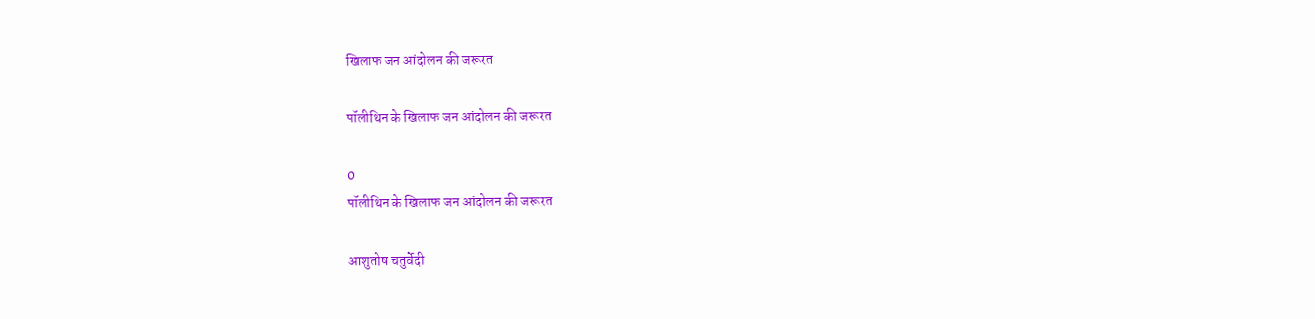खिलाफ जन आंदोलन की जरूरत

पॉलीथिन के खिलाफ जन आंदोलन की जरूरत

0
पॉलीथिन के खिलाफ जन आंदोलन की जरूरत

आशुतोष चतुर्वेदी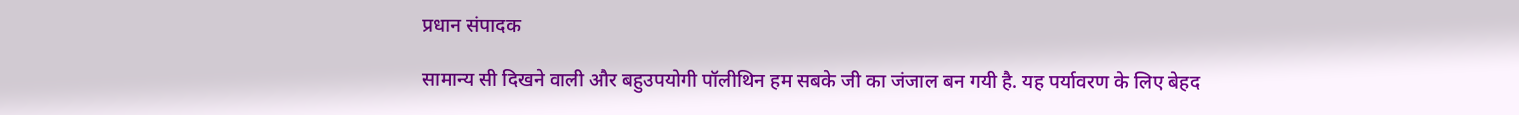प्रधान संपादक

सामान्य सी दिखने वाली और बहुउपयोगी पॉलीथिन हम सबके जी का जंजाल बन गयी है. यह पर्यावरण के लिए बेहद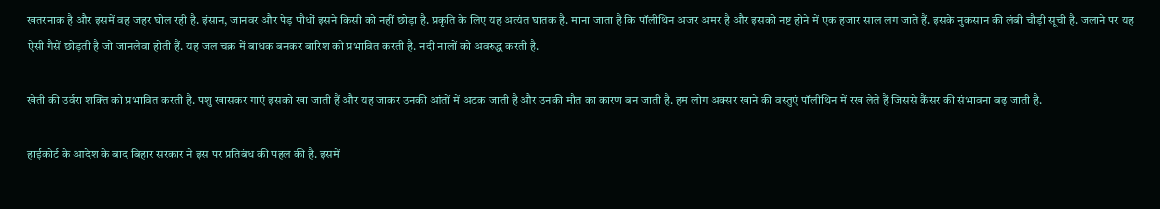खतरनाक है और इसमें वह जहर घोल रही है. इंसान, जानवर और पेड़ पौधों इसने किसी को नहीं छोड़ा है. प्रकृति के लिए यह अत्यंत घातक है. माना जाता है कि पॉलीथिन अजर अमर है और इसको नष्ट होने में एक हजार साल लग जाते हैं. इसके नुकसान की लंबी चौड़ी सूची है. जलाने पर यह ऐसी गैसें छोड़ती है जो जानलेवा होती हैं. यह जल चक्र में बाधक बनकर बारिश को प्रभावित करती है. नदी नालों को अवरुद्ध करती है.

खेती की उर्वरा शक्ति को प्रभावित करती है. पशु खासकर गाएं इसको खा जाती हैं और यह जाकर उनकी आंतों में अटक जाती है और उनकी मौत का कारण बन जाती है. हम लोग अक्सर खाने की वस्तुएं पॉलीथिन में रख लेते हैं जिससे कैंसर की संभावना बढ़ जाती है.

हाईकोर्ट के आदेश के बाद बिहार सरकार ने इस पर प्रतिबंध की पहल की है. इसमें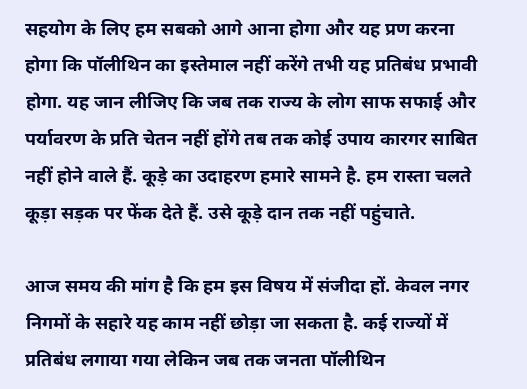सहयोग के लिए हम सबको आगे आना होगा और यह प्रण करना होगा कि पॉलीथिन का इस्तेमाल नहीं करेंगे तभी यह प्रतिबंध प्रभावी होगा. यह जान लीजिए कि जब तक राज्य के लोग साफ सफाई और पर्यावरण के प्रति चेतन नहीं होंगे तब तक कोई उपाय कारगर साबित नहीं होने वाले हैं. कूड़े का उदाहरण हमारे सामने है. हम रास्ता चलते कूड़ा सड़क पर फेंक देते हैं. उसे कूड़े दान तक नहीं पहुंचाते.

आज समय की मांग है कि हम इस विषय में संजीदा हों. केवल नगर निगमों के सहारे यह काम नहीं छोड़ा जा सकता है. कई राज्यों में प्रतिबंध लगाया गया लेकिन जब तक जनता पॉलीथिन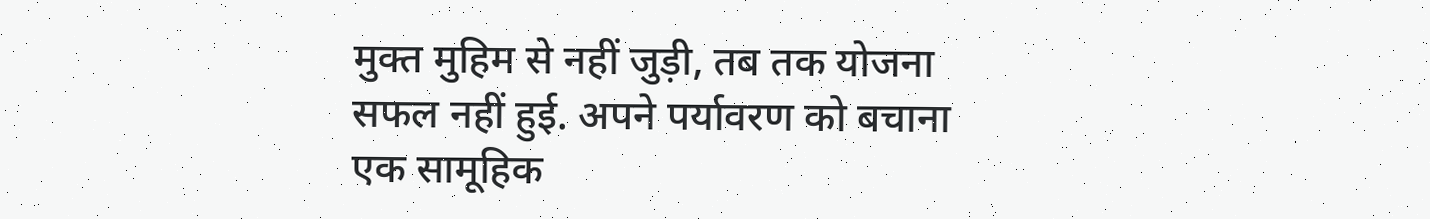मुक्त मुहिम से नहीं जुड़ी, तब तक योजना सफल नहीं हुई. अपने पर्यावरण को बचाना एक सामूहिक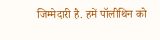जिम्मेदारी है. हमें पॉलीथिन को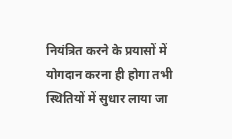नियंत्रित करने के प्रयासों में योगदान करना ही होगा तभी स्थितियों में सुधार लाया जा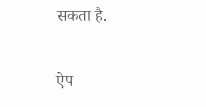सकता है.

ऐप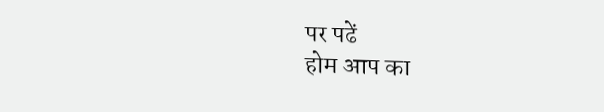पर पढें
होम आप का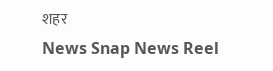शहर
News Snap News Reel